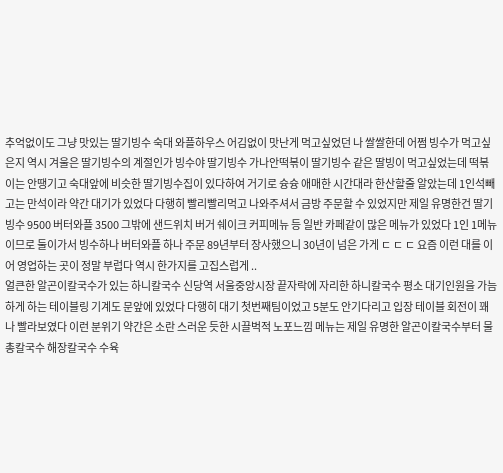추억없이도 그냥 맛있는 딸기빙수 숙대 와플하우스 어김없이 맛난게 먹고싶었던 나 쌀쌀한데 어쩜 빙수가 먹고싶은지 역시 겨울은 딸기빙수의 계절인가 빙수야 딸기빙수 가나안떡볶이 딸기빙수 같은 딸빙이 먹고싶었는데 떡볶이는 안땡기고 숙대앞에 비슷한 딸기빙수집이 있다하여 거기로 슝슝 애매한 시간대라 한산할줄 알았는데 1인석빼고는 만석이라 약간 대기가 있었다 다행히 빨리빨리먹고 나와주셔서 금방 주문할 수 있었지만 제일 유명한건 딸기빙수 9500 버터와플 3500 그밖에 샌드위치 버거 쉐이크 커피메뉴 등 일반 카페같이 많은 메뉴가 있었다 1인 1메뉴 이므로 둘이가서 빙수하나 버터와플 하나 주문 89년부터 장사했으니 30년이 넘은 가게 ㄷ ㄷ ㄷ 요즘 이런 대를 이어 영업하는 곳이 정말 부럽다 역시 한가지를 고집스럽게 ..
얼큰한 알곤이칼국수가 있는 하니칼국수 신당역 서울중앙시장 끝자락에 자리한 하니칼국수 평소 대기인원을 가늠하게 하는 테이블링 기계도 문앞에 있었다 다행히 대기 첫번째팀이었고 5분도 안기다리고 입장 테이블 회전이 꽤나 빨라보였다 이런 분위기 약간은 소란 스러운 듯한 시끌벅적 노포느낌 메뉴는 제일 유명한 알곤이칼국수부터 물총칼국수 해장칼국수 수육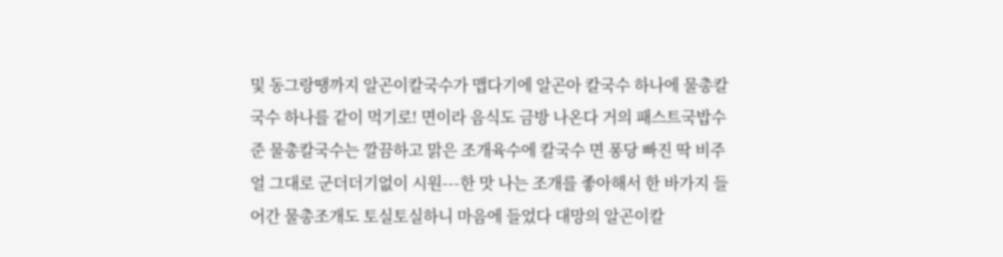및 동그랑땡까지 알곤이칼국수가 맵다기에 알곤아 칼국수 하나에 물총칼국수 하나를 같이 먹기로! 면이라 음식도 금방 나온다 거의 패스트국밥수준 물총칼국수는 깔끔하고 맑은 조개육수에 칼국수 면 퐁당 빠진 딱 비주얼 그대로 군더더기없이 시원---한 맛 나는 조개를 좋아해서 한 바가지 들어간 물총조개도 토실토실하니 마음에 들었다 대망의 알곤이칼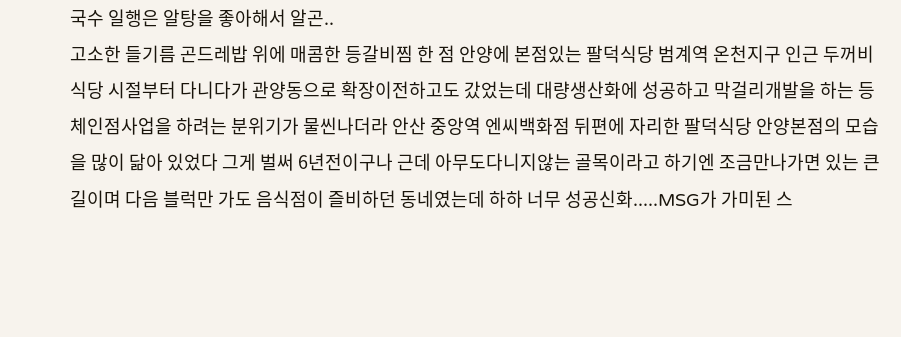국수 일행은 알탕을 좋아해서 알곤..
고소한 들기름 곤드레밥 위에 매콤한 등갈비찜 한 점 안양에 본점있는 팔덕식당 범계역 온천지구 인근 두꺼비식당 시절부터 다니다가 관양동으로 확장이전하고도 갔었는데 대량생산화에 성공하고 막걸리개발을 하는 등 체인점사업을 하려는 분위기가 물씬나더라 안산 중앙역 엔씨백화점 뒤편에 자리한 팔덕식당 안양본점의 모습을 많이 닮아 있었다 그게 벌써 6년전이구나 근데 아무도다니지않는 골목이라고 하기엔 조금만나가면 있는 큰길이며 다음 블럭만 가도 음식점이 즐비하던 동네였는데 하하 너무 성공신화.....MSG가 가미된 스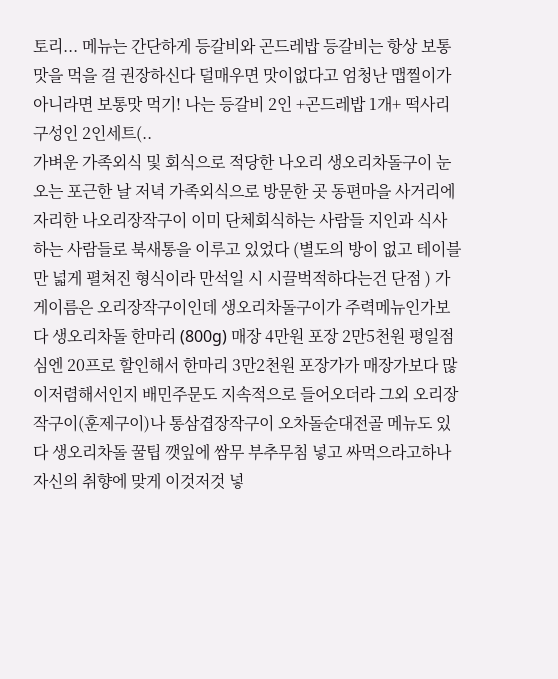토리... 메뉴는 간단하게 등갈비와 곤드레밥 등갈비는 항상 보통맛을 먹을 걸 권장하신다 덜매우면 맛이없다고 엄청난 맵찔이가 아니라면 보통맛 먹기! 나는 등갈비 2인 +곤드레밥 1개+ 떡사리 구성인 2인세트(..
가벼운 가족외식 및 회식으로 적당한 나오리 생오리차돌구이 눈오는 포근한 날 저녁 가족외식으로 방문한 곳 동편마을 사거리에 자리한 나오리장작구이 이미 단체회식하는 사람들 지인과 식사하는 사람들로 북새통을 이루고 있었다 (별도의 방이 없고 테이블만 넓게 펼쳐진 형식이라 만석일 시 시끌벅적하다는건 단점 ) 가게이름은 오리장작구이인데 생오리차돌구이가 주력메뉴인가보다 생오리차돌 한마리 (800g) 매장 4만원 포장 2만5천원 평일점심엔 20프로 할인해서 한마리 3만2천원 포장가가 매장가보다 많이저렴해서인지 배민주문도 지속적으로 들어오더라 그외 오리장작구이(훈제구이)나 통삼겹장작구이 오차돌순대전골 메뉴도 있다 생오리차돌 꿀팁 깻잎에 쌈무 부추무침 넣고 싸먹으라고하나 자신의 취향에 맞게 이것저것 넣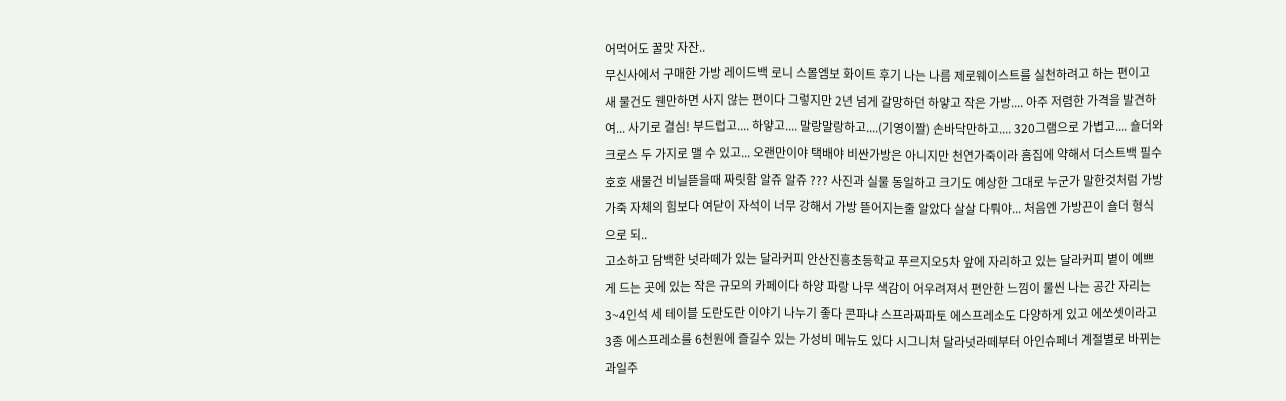어먹어도 꿀맛 자잔..
무신사에서 구매한 가방 레이드백 로니 스몰엠보 화이트 후기 나는 나름 제로웨이스트를 실천하려고 하는 편이고 새 물건도 웬만하면 사지 않는 편이다 그렇지만 2년 넘게 갈망하던 하얗고 작은 가방.... 아주 저렴한 가격을 발견하여... 사기로 결심! 부드럽고.... 하얗고.... 말랑말랑하고....(기영이짤) 손바닥만하고.... 320그램으로 가볍고.... 숄더와 크로스 두 가지로 맬 수 있고... 오랜만이야 택배야 비싼가방은 아니지만 천연가죽이라 흠집에 약해서 더스트백 필수 호호 새물건 비닐뜯을때 짜릿함 알쥬 알쥬 ??? 사진과 실물 동일하고 크기도 예상한 그대로 누군가 말한것처럼 가방 가죽 자체의 힘보다 여닫이 자석이 너무 강해서 가방 뜯어지는줄 알았다 살살 다뤄야... 처음엔 가방끈이 숄더 형식으로 되..
고소하고 담백한 넛라떼가 있는 달라커피 안산진흥초등학교 푸르지오5차 앞에 자리하고 있는 달라커피 볕이 예쁘게 드는 곳에 있는 작은 규모의 카페이다 하양 파랑 나무 색감이 어우려져서 편안한 느낌이 물씬 나는 공간 자리는 3~4인석 세 테이블 도란도란 이야기 나누기 좋다 콘파냐 스프라짜파토 에스프레소도 다양하게 있고 에쏘셋이라고 3종 에스프레소를 6천원에 즐길수 있는 가성비 메뉴도 있다 시그니처 달라넛라떼부터 아인슈페너 계절별로 바뀌는 과일주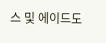스 및 에이드도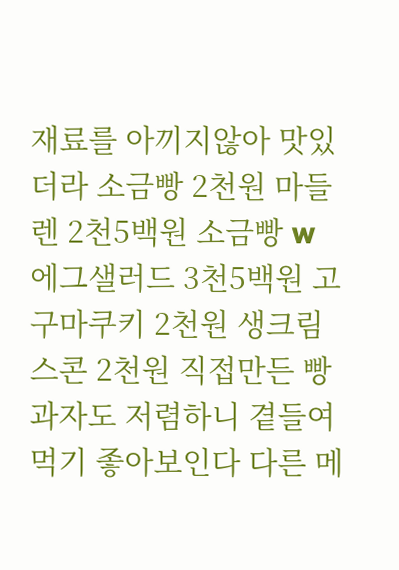재료를 아끼지않아 맛있더라 소금빵 2천원 마들렌 2천5백원 소금빵 w에그샐러드 3천5백원 고구마쿠키 2천원 생크림스콘 2천원 직접만든 빵 과자도 저렴하니 곁들여먹기 좋아보인다 다른 메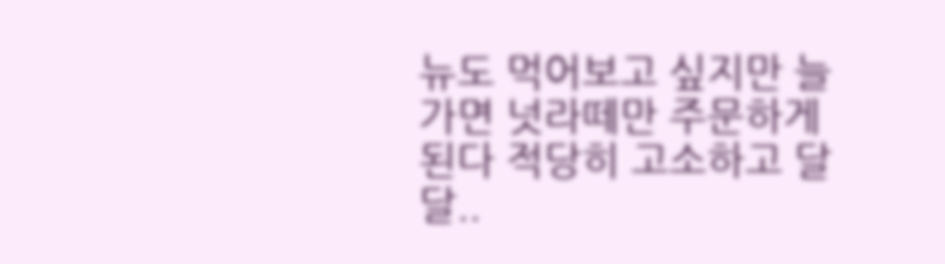뉴도 먹어보고 싶지만 늘 가면 넛라떼만 주문하게된다 적당히 고소하고 달달..